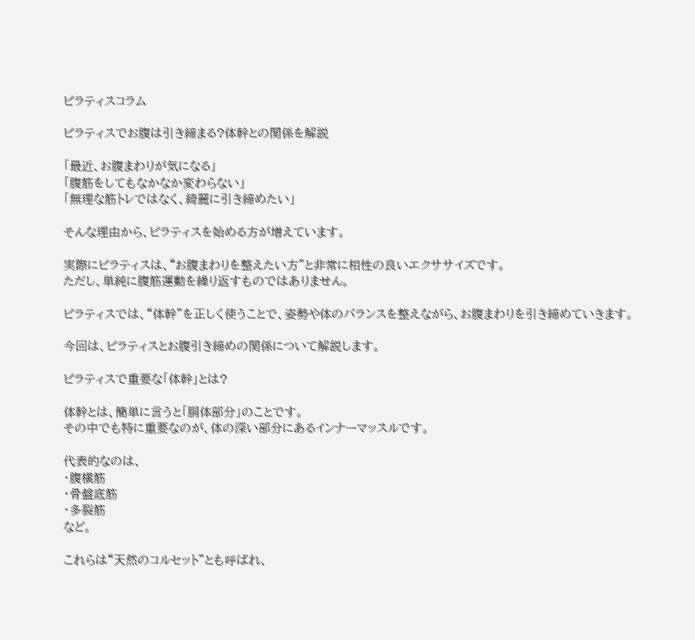ピラティスコラム

ピラティスでお腹は引き締まる?体幹との関係を解説

「最近、お腹まわりが気になる」
「腹筋をしてもなかなか変わらない」
「無理な筋トレではなく、綺麗に引き締めたい」

そんな理由から、ピラティスを始める方が増えています。

実際にピラティスは、“お腹まわりを整えたい方”と非常に相性の良いエクササイズです。
ただし、単純に腹筋運動を繰り返すものではありません。

ピラティスでは、“体幹”を正しく使うことで、姿勢や体のバランスを整えながら、お腹まわりを引き締めていきます。

今回は、ピラティスとお腹引き締めの関係について解説します。

ピラティスで重要な「体幹」とは?

体幹とは、簡単に言うと「胴体部分」のことです。
その中でも特に重要なのが、体の深い部分にあるインナーマッスルです。

代表的なのは、
・腹横筋
・骨盤底筋
・多裂筋
など。

これらは“天然のコルセット”とも呼ばれ、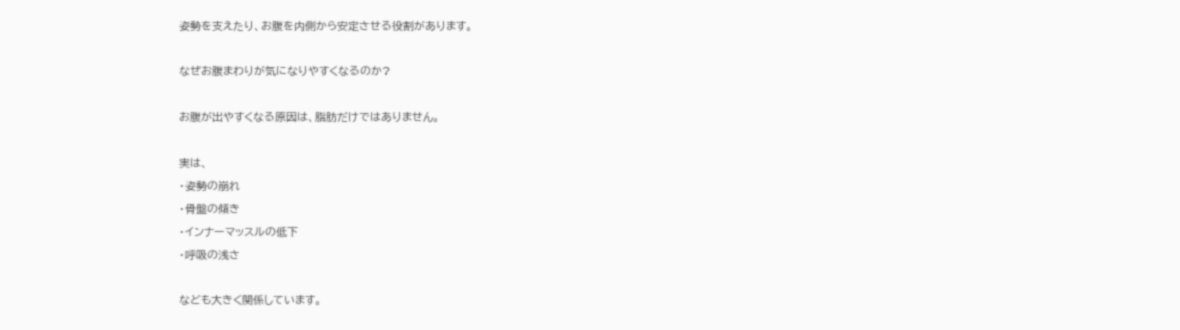姿勢を支えたり、お腹を内側から安定させる役割があります。

なぜお腹まわりが気になりやすくなるのか?

お腹が出やすくなる原因は、脂肪だけではありません。

実は、
・姿勢の崩れ
・骨盤の傾き
・インナーマッスルの低下
・呼吸の浅さ

なども大きく関係しています。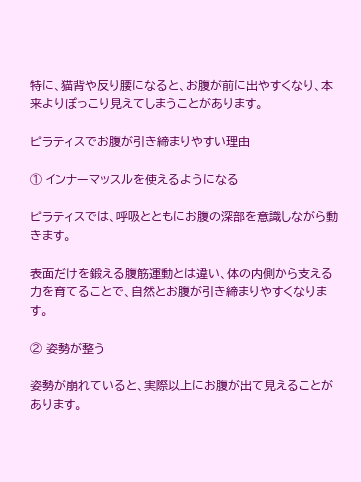特に、猫背や反り腰になると、お腹が前に出やすくなり、本来よりぽっこり見えてしまうことがあります。

ピラティスでお腹が引き締まりやすい理由

① インナーマッスルを使えるようになる

ピラティスでは、呼吸とともにお腹の深部を意識しながら動きます。

表面だけを鍛える腹筋運動とは違い、体の内側から支える力を育てることで、自然とお腹が引き締まりやすくなります。

② 姿勢が整う

姿勢が崩れていると、実際以上にお腹が出て見えることがあります。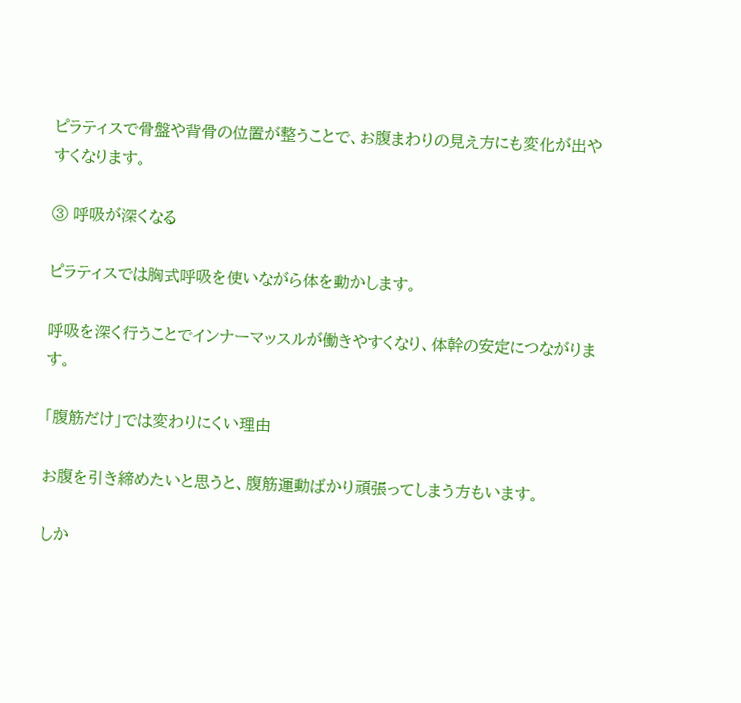ピラティスで骨盤や背骨の位置が整うことで、お腹まわりの見え方にも変化が出やすくなります。

③ 呼吸が深くなる

ピラティスでは胸式呼吸を使いながら体を動かします。

呼吸を深く行うことでインナーマッスルが働きやすくなり、体幹の安定につながります。

「腹筋だけ」では変わりにくい理由

お腹を引き締めたいと思うと、腹筋運動ばかり頑張ってしまう方もいます。

しか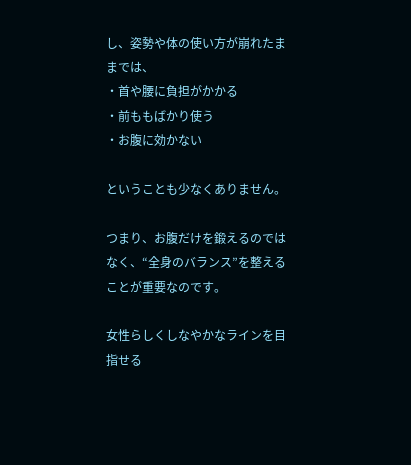し、姿勢や体の使い方が崩れたままでは、
・首や腰に負担がかかる
・前ももばかり使う
・お腹に効かない

ということも少なくありません。

つまり、お腹だけを鍛えるのではなく、“全身のバランス”を整えることが重要なのです。

女性らしくしなやかなラインを目指せる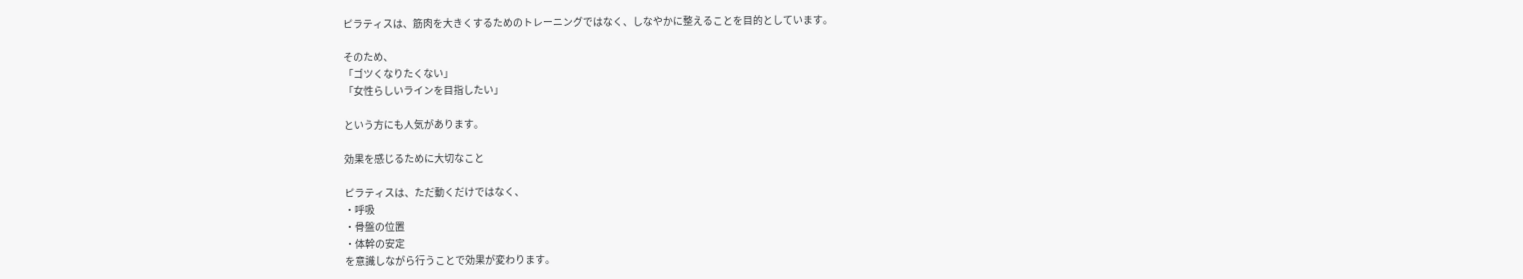ピラティスは、筋肉を大きくするためのトレーニングではなく、しなやかに整えることを目的としています。

そのため、
「ゴツくなりたくない」
「女性らしいラインを目指したい」

という方にも人気があります。

効果を感じるために大切なこと

ピラティスは、ただ動くだけではなく、
・呼吸
・骨盤の位置
・体幹の安定
を意識しながら行うことで効果が変わります。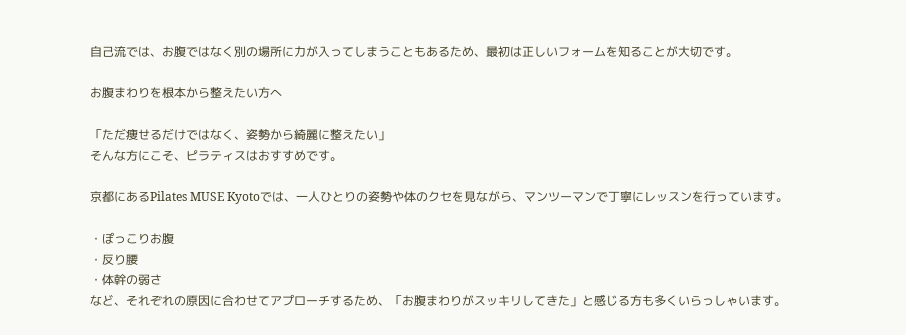自己流では、お腹ではなく別の場所に力が入ってしまうこともあるため、最初は正しいフォームを知ることが大切です。

お腹まわりを根本から整えたい方へ

「ただ痩せるだけではなく、姿勢から綺麗に整えたい」
そんな方にこそ、ピラティスはおすすめです。

京都にあるPilates MUSE Kyotoでは、一人ひとりの姿勢や体のクセを見ながら、マンツーマンで丁寧にレッスンを行っています。

・ぽっこりお腹
・反り腰
・体幹の弱さ
など、それぞれの原因に合わせてアプローチするため、「お腹まわりがスッキリしてきた」と感じる方も多くいらっしゃいます。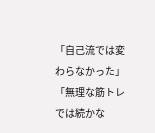「自己流では変わらなかった」
「無理な筋トレでは続かな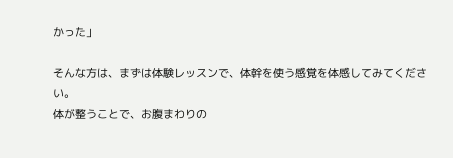かった」

そんな方は、まずは体験レッスンで、体幹を使う感覚を体感してみてください。
体が整うことで、お腹まわりの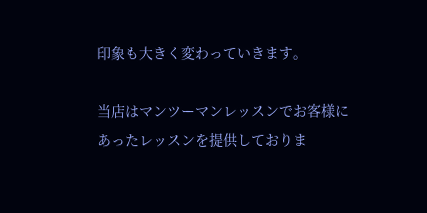印象も大きく変わっていきます。

当店はマンツーマンレッスンでお客様にあったレッスンを提供しておりま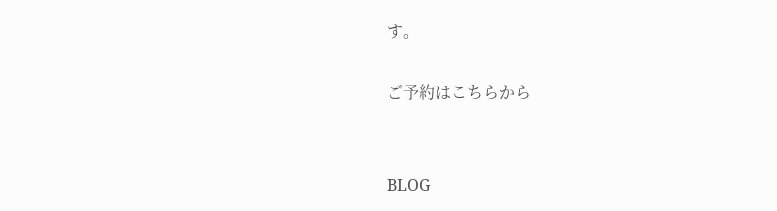す。

ご予約はこちらから


BLOG